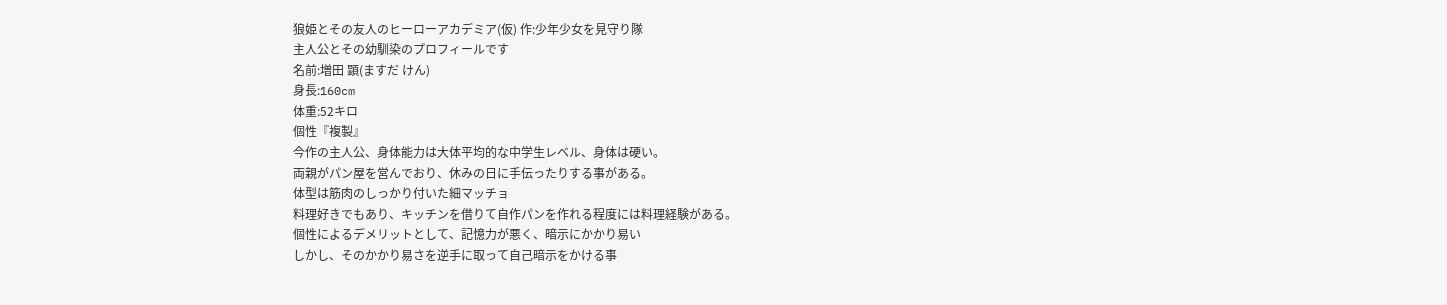狼姫とその友人のヒーローアカデミア(仮) 作:少年少女を見守り隊
主人公とその幼馴染のプロフィールです
名前:増田 顕(ますだ けん)
身長:160cm
体重:52キロ
個性『複製』
今作の主人公、身体能力は大体平均的な中学生レベル、身体は硬い。
両親がパン屋を営んでおり、休みの日に手伝ったりする事がある。
体型は筋肉のしっかり付いた細マッチョ
料理好きでもあり、キッチンを借りて自作パンを作れる程度には料理経験がある。
個性によるデメリットとして、記憶力が悪く、暗示にかかり易い
しかし、そのかかり易さを逆手に取って自己暗示をかける事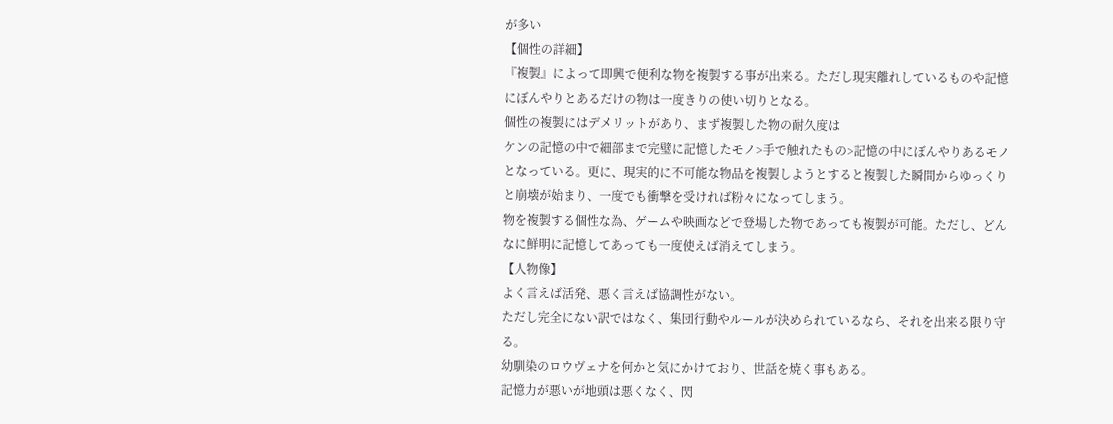が多い
【個性の詳細】
『複製』によって即興で便利な物を複製する事が出来る。ただし現実離れしているものや記憶にぼんやりとあるだけの物は一度きりの使い切りとなる。
個性の複製にはデメリットがあり、まず複製した物の耐久度は
ケンの記憶の中で細部まで完璧に記憶したモノ>手で触れたもの>記憶の中にぼんやりあるモノ
となっている。更に、現実的に不可能な物品を複製しようとすると複製した瞬間からゆっくりと崩壊が始まり、一度でも衝撃を受ければ粉々になってしまう。
物を複製する個性な為、ゲームや映画などで登場した物であっても複製が可能。ただし、どんなに鮮明に記憶してあっても一度使えば消えてしまう。
【人物像】
よく言えば活発、悪く言えば協調性がない。
ただし完全にない訳ではなく、集団行動やルールが決められているなら、それを出来る限り守る。
幼馴染のロウヴェナを何かと気にかけており、世話を焼く事もある。
記憶力が悪いが地頭は悪くなく、閃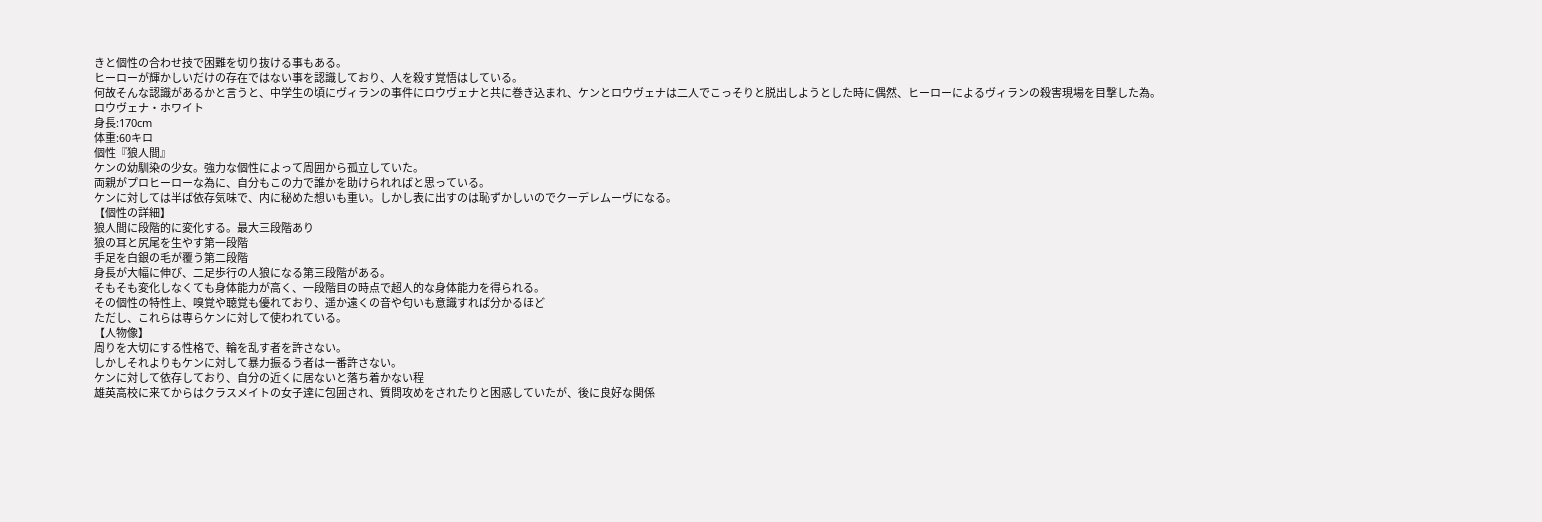きと個性の合わせ技で困難を切り抜ける事もある。
ヒーローが輝かしいだけの存在ではない事を認識しており、人を殺す覚悟はしている。
何故そんな認識があるかと言うと、中学生の頃にヴィランの事件にロウヴェナと共に巻き込まれ、ケンとロウヴェナは二人でこっそりと脱出しようとした時に偶然、ヒーローによるヴィランの殺害現場を目撃した為。
ロウヴェナ・ホワイト
身長:170cm
体重:60キロ
個性『狼人間』
ケンの幼馴染の少女。強力な個性によって周囲から孤立していた。
両親がプロヒーローな為に、自分もこの力で誰かを助けられればと思っている。
ケンに対しては半ば依存気味で、内に秘めた想いも重い。しかし表に出すのは恥ずかしいのでクーデレムーヴになる。
【個性の詳細】
狼人間に段階的に変化する。最大三段階あり
狼の耳と尻尾を生やす第一段階
手足を白銀の毛が覆う第二段階
身長が大幅に伸び、二足歩行の人狼になる第三段階がある。
そもそも変化しなくても身体能力が高く、一段階目の時点で超人的な身体能力を得られる。
その個性の特性上、嗅覚や聴覚も優れており、遥か遠くの音や匂いも意識すれば分かるほど
ただし、これらは専らケンに対して使われている。
【人物像】
周りを大切にする性格で、輪を乱す者を許さない。
しかしそれよりもケンに対して暴力振るう者は一番許さない。
ケンに対して依存しており、自分の近くに居ないと落ち着かない程
雄英高校に来てからはクラスメイトの女子達に包囲され、質問攻めをされたりと困惑していたが、後に良好な関係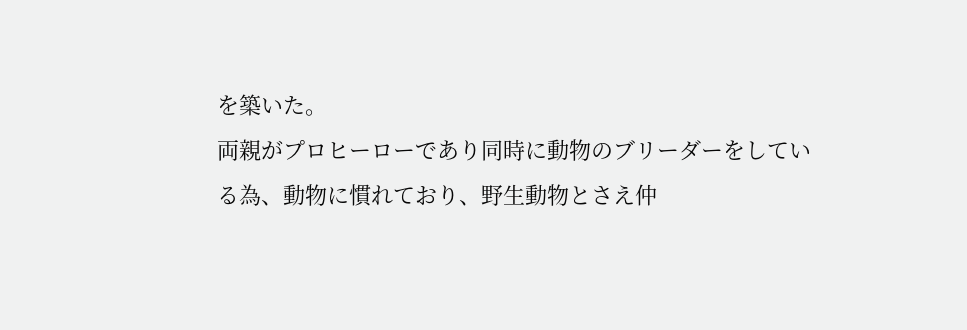を築いた。
両親がプロヒーローであり同時に動物のブリーダーをしている為、動物に慣れており、野生動物とさえ仲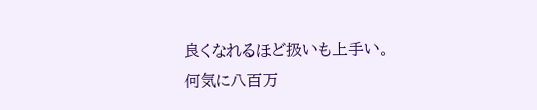良くなれるほど扱いも上手い。
何気に八百万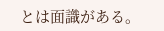とは面識がある。